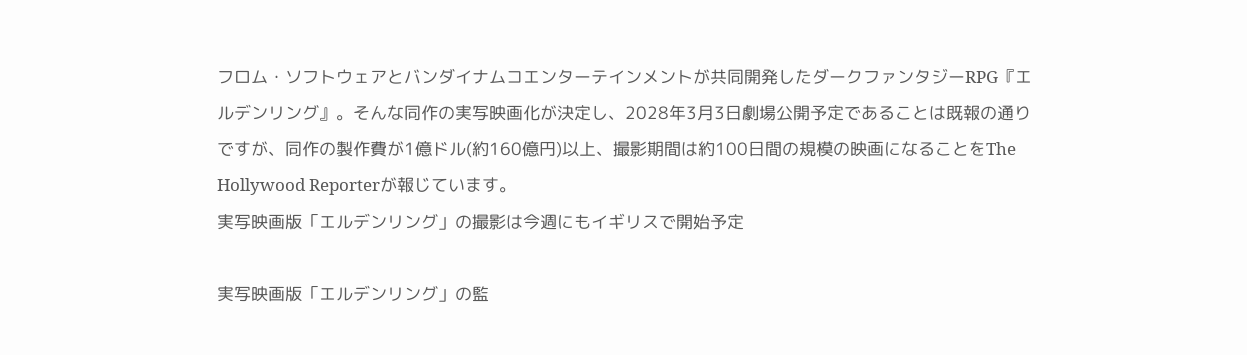フロム・ソフトウェアとバンダイナムコエンターテインメントが共同開発したダークファンタジーRPG『エルデンリング』。そんな同作の実写映画化が決定し、2028年3月3日劇場公開予定であることは既報の通りですが、同作の製作費が1億ドル(約160億円)以上、撮影期間は約100日間の規模の映画になることをThe Hollywood Reporterが報じています。
実写映画版「エルデンリング」の撮影は今週にもイギリスで開始予定

実写映画版「エルデンリング」の監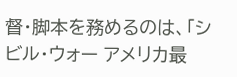督・脚本を務めるのは、「シビル・ウォー アメリカ最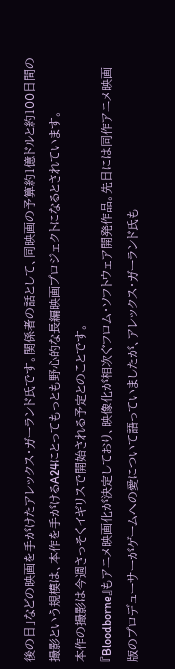後の日」などの映画を手がけたアレックス・ガーランド氏です。関係者の話として、同映画の予算約1億ドルと約100日間の撮影という規模は、本作を手がけるA24にとってもっとも野心的な長編映画プロジェクトになるとされています。
本作の撮影は今週さっそくイギリスで開始される予定とのことです。
『Bloodborne』もアニメ映画化が決定しており、映像化が相次ぐフロム・ソフトウェア開発作品。先日には同作アニメ映画版のプロデューサーがゲームへの愛について語っていましたが、アレックス・ガーランド氏も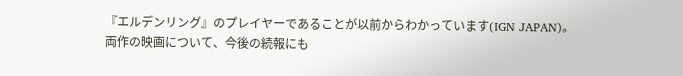『エルデンリング』のプレイヤーであることが以前からわかっています(IGN JAPAN)。
両作の映画について、今後の続報にも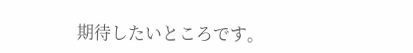期待したいところです。